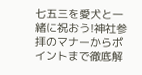七五三を愛犬と一緒に祝おう!神社参拝のマナーからポイントまで徹底解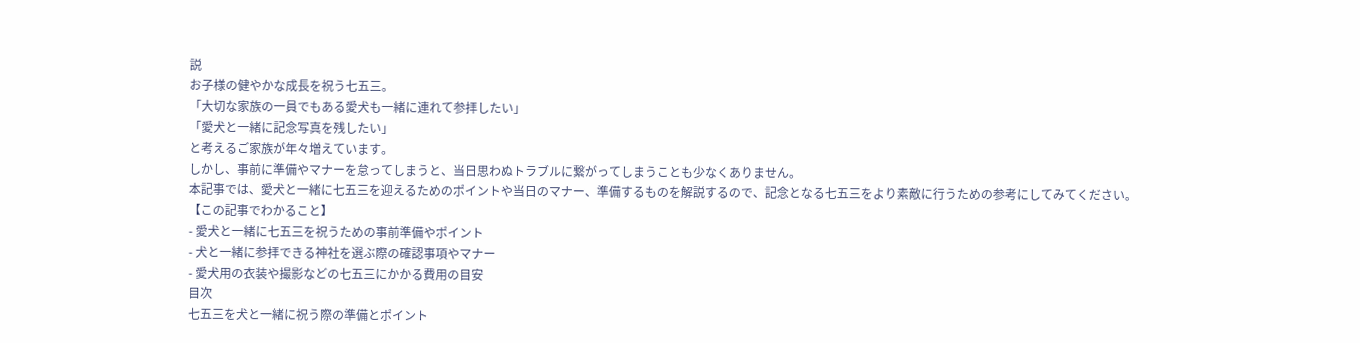説
お子様の健やかな成長を祝う七五三。
「大切な家族の一員でもある愛犬も一緒に連れて参拝したい」
「愛犬と一緒に記念写真を残したい」
と考えるご家族が年々増えています。
しかし、事前に準備やマナーを怠ってしまうと、当日思わぬトラブルに繋がってしまうことも少なくありません。
本記事では、愛犬と一緒に七五三を迎えるためのポイントや当日のマナー、準備するものを解説するので、記念となる七五三をより素敵に行うための参考にしてみてください。
【この記事でわかること】
- 愛犬と一緒に七五三を祝うための事前準備やポイント
- 犬と一緒に参拝できる神社を選ぶ際の確認事項やマナー
- 愛犬用の衣装や撮影などの七五三にかかる費用の目安
目次
七五三を犬と一緒に祝う際の準備とポイント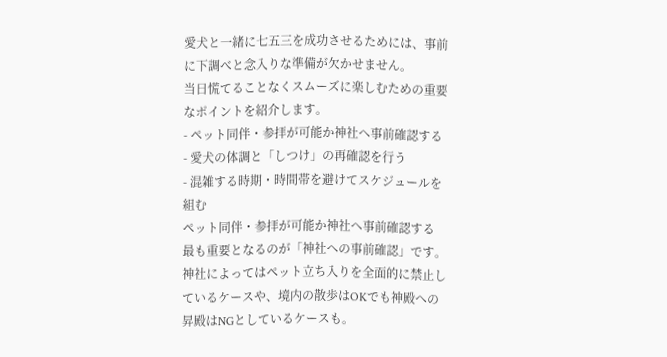愛犬と一緒に七五三を成功させるためには、事前に下調べと念入りな準備が欠かせません。
当日慌てることなくスムーズに楽しむための重要なポイントを紹介します。
- ペット同伴・参拝が可能か神社へ事前確認する
- 愛犬の体調と「しつけ」の再確認を行う
- 混雑する時期・時間帯を避けてスケジュールを組む
ペット同伴・参拝が可能か神社へ事前確認する
最も重要となるのが「神社への事前確認」です。
神社によってはペット立ち入りを全面的に禁止しているケースや、境内の散歩はOKでも神殿への昇殿はNGとしているケースも。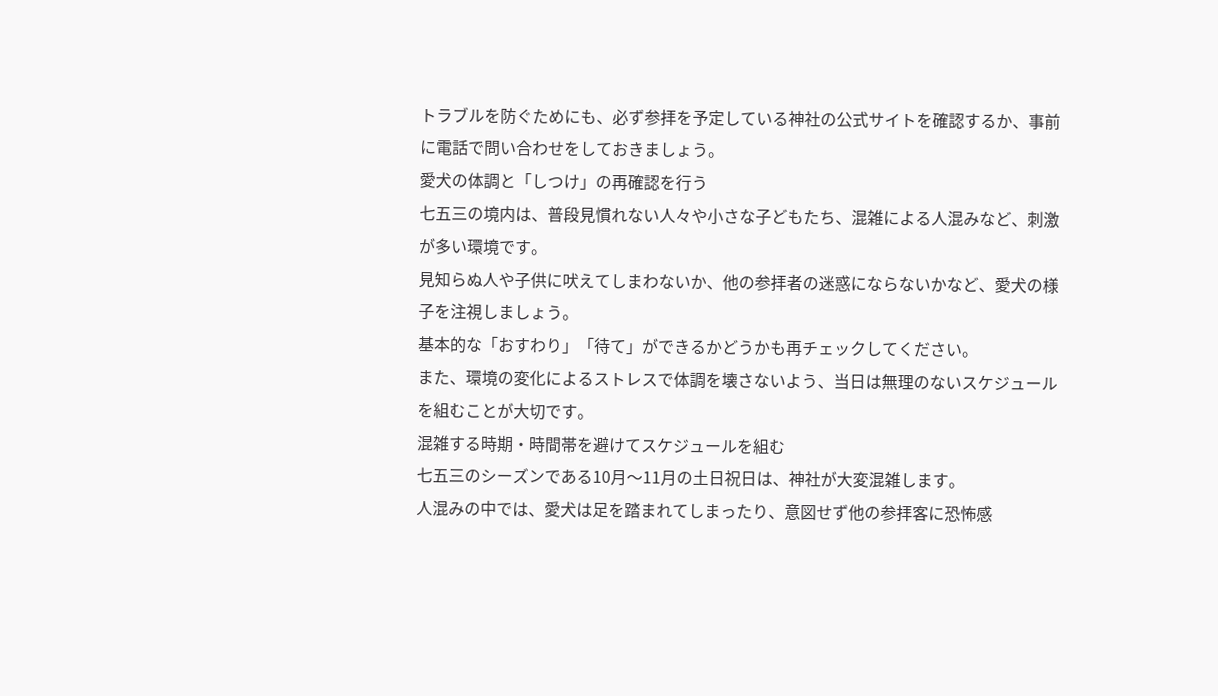トラブルを防ぐためにも、必ず参拝を予定している神社の公式サイトを確認するか、事前に電話で問い合わせをしておきましょう。
愛犬の体調と「しつけ」の再確認を行う
七五三の境内は、普段見慣れない人々や小さな子どもたち、混雑による人混みなど、刺激が多い環境です。
見知らぬ人や子供に吠えてしまわないか、他の参拝者の迷惑にならないかなど、愛犬の様子を注視しましょう。
基本的な「おすわり」「待て」ができるかどうかも再チェックしてください。
また、環境の変化によるストレスで体調を壊さないよう、当日は無理のないスケジュールを組むことが大切です。
混雑する時期・時間帯を避けてスケジュールを組む
七五三のシーズンである10月〜11月の土日祝日は、神社が大変混雑します。
人混みの中では、愛犬は足を踏まれてしまったり、意図せず他の参拝客に恐怖感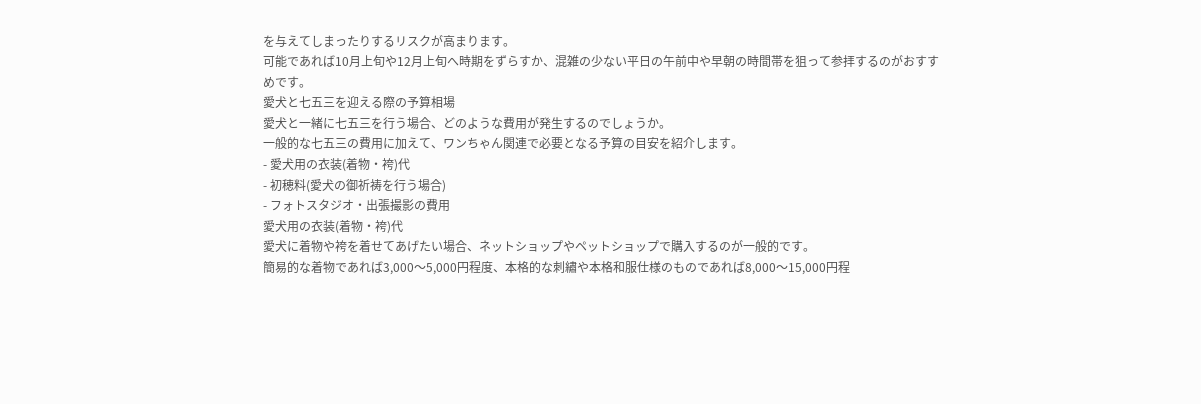を与えてしまったりするリスクが高まります。
可能であれば10月上旬や12月上旬へ時期をずらすか、混雑の少ない平日の午前中や早朝の時間帯を狙って参拝するのがおすすめです。
愛犬と七五三を迎える際の予算相場
愛犬と一緒に七五三を行う場合、どのような費用が発生するのでしょうか。
一般的な七五三の費用に加えて、ワンちゃん関連で必要となる予算の目安を紹介します。
- 愛犬用の衣装(着物・袴)代
- 初穂料(愛犬の御祈祷を行う場合)
- フォトスタジオ・出張撮影の費用
愛犬用の衣装(着物・袴)代
愛犬に着物や袴を着せてあげたい場合、ネットショップやペットショップで購入するのが一般的です。
簡易的な着物であれば3,000〜5,000円程度、本格的な刺繡や本格和服仕様のものであれば8,000〜15,000円程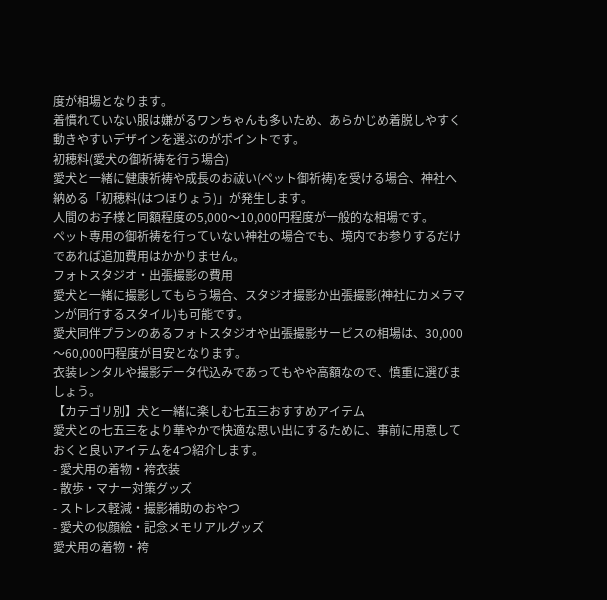度が相場となります。
着慣れていない服は嫌がるワンちゃんも多いため、あらかじめ着脱しやすく動きやすいデザインを選ぶのがポイントです。
初穂料(愛犬の御祈祷を行う場合)
愛犬と一緒に健康祈祷や成長のお祓い(ペット御祈祷)を受ける場合、神社へ納める「初穂料(はつほりょう)」が発生します。
人間のお子様と同額程度の5,000〜10,000円程度が一般的な相場です。
ペット専用の御祈祷を行っていない神社の場合でも、境内でお参りするだけであれば追加費用はかかりません。
フォトスタジオ・出張撮影の費用
愛犬と一緒に撮影してもらう場合、スタジオ撮影か出張撮影(神社にカメラマンが同行するスタイル)も可能です。
愛犬同伴プランのあるフォトスタジオや出張撮影サービスの相場は、30,000〜60,000円程度が目安となります。
衣装レンタルや撮影データ代込みであってもやや高額なので、慎重に選びましょう。
【カテゴリ別】犬と一緒に楽しむ七五三おすすめアイテム
愛犬との七五三をより華やかで快適な思い出にするために、事前に用意しておくと良いアイテムを4つ紹介します。
- 愛犬用の着物・袴衣装
- 散歩・マナー対策グッズ
- ストレス軽減・撮影補助のおやつ
- 愛犬の似顔絵・記念メモリアルグッズ
愛犬用の着物・袴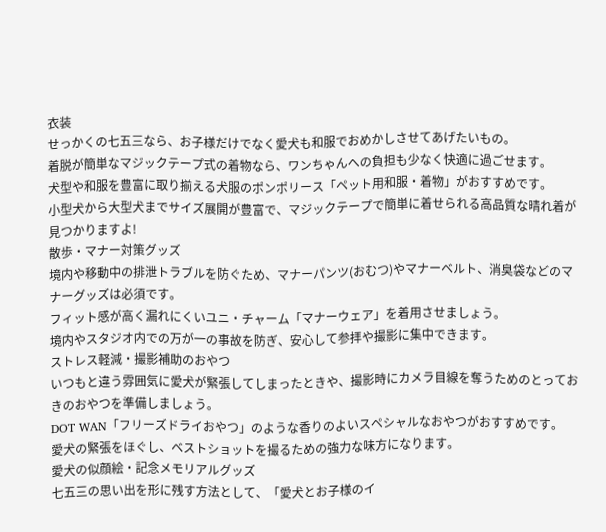衣装
せっかくの七五三なら、お子様だけでなく愛犬も和服でおめかしさせてあげたいもの。
着脱が簡単なマジックテープ式の着物なら、ワンちゃんへの負担も少なく快適に過ごせます。
犬型や和服を豊富に取り揃える犬服のポンポリース「ペット用和服・着物」がおすすめです。
小型犬から大型犬までサイズ展開が豊富で、マジックテープで簡単に着せられる高品質な晴れ着が見つかりますよ!
散歩・マナー対策グッズ
境内や移動中の排泄トラブルを防ぐため、マナーパンツ(おむつ)やマナーベルト、消臭袋などのマナーグッズは必須です。
フィット感が高く漏れにくいユニ・チャーム「マナーウェア」を着用させましょう。
境内やスタジオ内での万が一の事故を防ぎ、安心して参拝や撮影に集中できます。
ストレス軽減・撮影補助のおやつ
いつもと違う雰囲気に愛犬が緊張してしまったときや、撮影時にカメラ目線を奪うためのとっておきのおやつを準備しましょう。
DOT WAN「フリーズドライおやつ」のような香りのよいスペシャルなおやつがおすすめです。
愛犬の緊張をほぐし、ベストショットを撮るための強力な味方になります。
愛犬の似顔絵・記念メモリアルグッズ
七五三の思い出を形に残す方法として、「愛犬とお子様のイ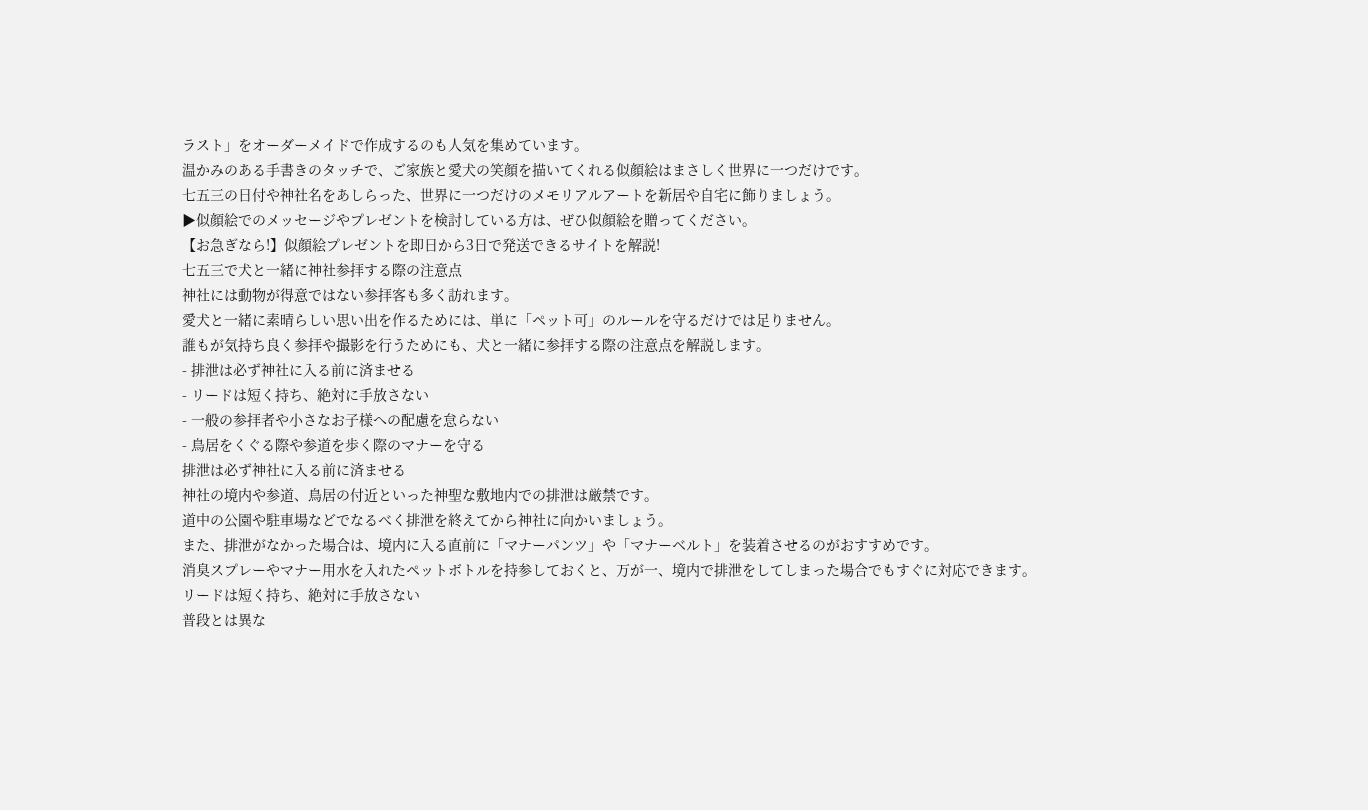ラスト」をオーダーメイドで作成するのも人気を集めています。
温かみのある手書きのタッチで、ご家族と愛犬の笑顔を描いてくれる似顔絵はまさしく世界に一つだけです。
七五三の日付や神社名をあしらった、世界に一つだけのメモリアルアートを新居や自宅に飾りましょう。
▶似顔絵でのメッセージやプレゼントを検討している方は、ぜひ似顔絵を贈ってください。
【お急ぎなら!】似顔絵プレゼントを即日から3日で発送できるサイトを解説!
七五三で犬と一緒に神社参拝する際の注意点
神社には動物が得意ではない参拝客も多く訪れます。
愛犬と一緒に素晴らしい思い出を作るためには、単に「ペット可」のルールを守るだけでは足りません。
誰もが気持ち良く参拝や撮影を行うためにも、犬と一緒に参拝する際の注意点を解説します。
- 排泄は必ず神社に入る前に済ませる
- リードは短く持ち、絶対に手放さない
- 一般の参拝者や小さなお子様への配慮を怠らない
- 鳥居をくぐる際や参道を歩く際のマナーを守る
排泄は必ず神社に入る前に済ませる
神社の境内や参道、鳥居の付近といった神聖な敷地内での排泄は厳禁です。
道中の公園や駐車場などでなるべく排泄を終えてから神社に向かいましょう。
また、排泄がなかった場合は、境内に入る直前に「マナーパンツ」や「マナーベルト」を装着させるのがおすすめです。
消臭スプレーやマナー用水を入れたペットボトルを持参しておくと、万が一、境内で排泄をしてしまった場合でもすぐに対応できます。
リードは短く持ち、絶対に手放さない
普段とは異な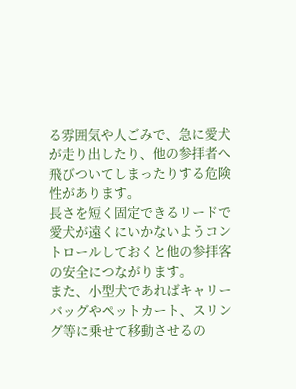る雰囲気や人ごみで、急に愛犬が走り出したり、他の参拝者へ飛びついてしまったりする危険性があります。
長さを短く固定できるリードで愛犬が遠くにいかないようコントロールしておくと他の参拝客の安全につながります。
また、小型犬であればキャリーバッグやペットカート、スリング等に乗せて移動させるの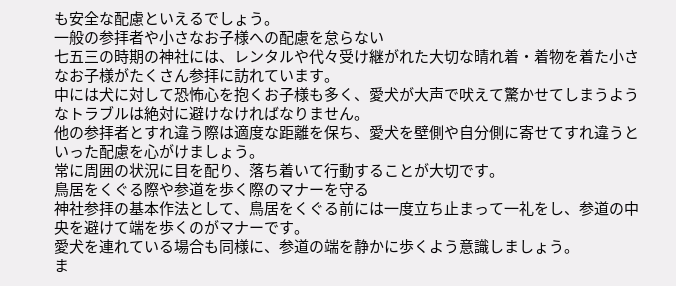も安全な配慮といえるでしょう。
一般の参拝者や小さなお子様への配慮を怠らない
七五三の時期の神社には、レンタルや代々受け継がれた大切な晴れ着・着物を着た小さなお子様がたくさん参拝に訪れています。
中には犬に対して恐怖心を抱くお子様も多く、愛犬が大声で吠えて驚かせてしまうようなトラブルは絶対に避けなければなりません。
他の参拝者とすれ違う際は適度な距離を保ち、愛犬を壁側や自分側に寄せてすれ違うといった配慮を心がけましょう。
常に周囲の状況に目を配り、落ち着いて行動することが大切です。
鳥居をくぐる際や参道を歩く際のマナーを守る
神社参拝の基本作法として、鳥居をくぐる前には一度立ち止まって一礼をし、参道の中央を避けて端を歩くのがマナーです。
愛犬を連れている場合も同様に、参道の端を静かに歩くよう意識しましょう。
ま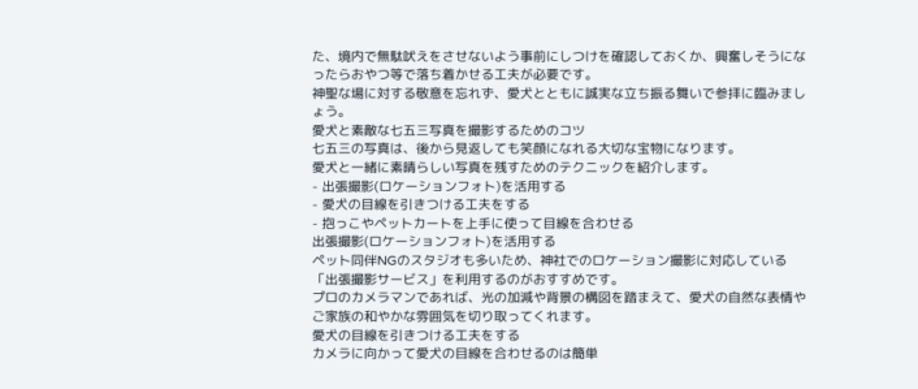た、境内で無駄吠えをさせないよう事前にしつけを確認しておくか、興奮しそうになったらおやつ等で落ち着かせる工夫が必要です。
神聖な場に対する敬意を忘れず、愛犬とともに誠実な立ち振る舞いで参拝に臨みましょう。
愛犬と素敵な七五三写真を撮影するためのコツ
七五三の写真は、後から見返しても笑顔になれる大切な宝物になります。
愛犬と一緒に素晴らしい写真を残すためのテクニックを紹介します。
- 出張撮影(ロケーションフォト)を活用する
- 愛犬の目線を引きつける工夫をする
- 抱っこやペットカートを上手に使って目線を合わせる
出張撮影(ロケーションフォト)を活用する
ペット同伴NGのスタジオも多いため、神社でのロケーション撮影に対応している「出張撮影サービス」を利用するのがおすすめです。
プロのカメラマンであれば、光の加減や背景の構図を踏まえて、愛犬の自然な表情やご家族の和やかな雰囲気を切り取ってくれます。
愛犬の目線を引きつける工夫をする
カメラに向かって愛犬の目線を合わせるのは簡単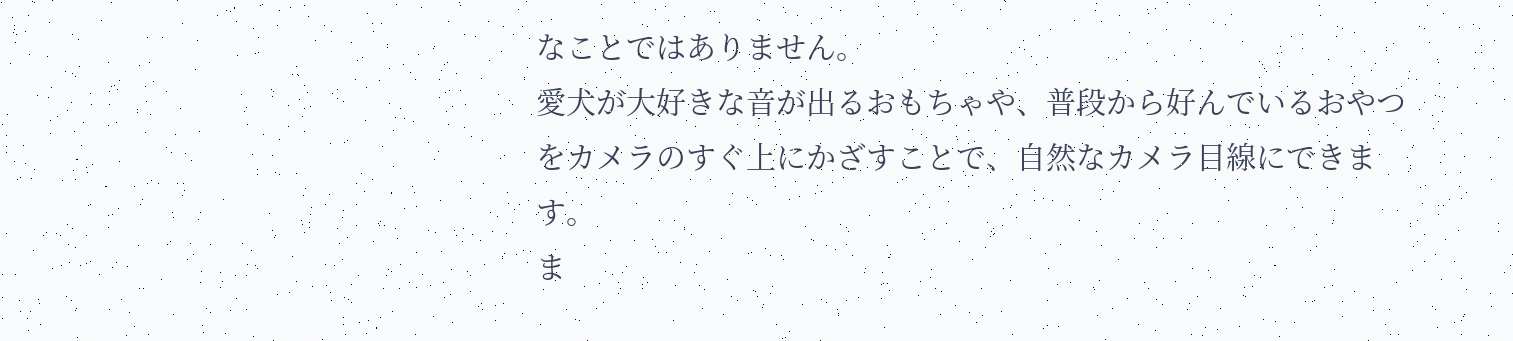なことではありません。
愛犬が大好きな音が出るおもちゃや、普段から好んでいるおやつをカメラのすぐ上にかざすことで、自然なカメラ目線にできます。
ま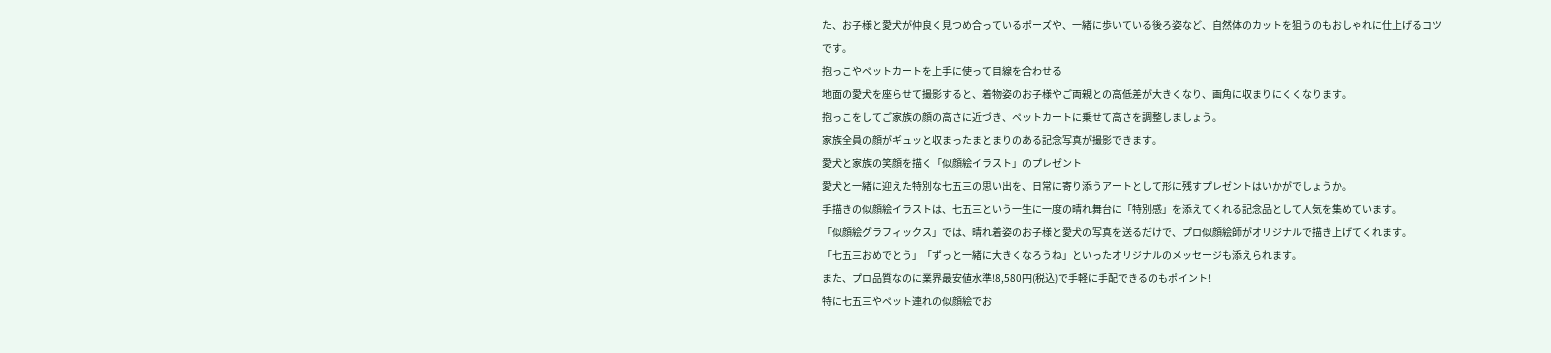た、お子様と愛犬が仲良く見つめ合っているポーズや、一緒に歩いている後ろ姿など、自然体のカットを狙うのもおしゃれに仕上げるコツです。
抱っこやペットカートを上手に使って目線を合わせる
地面の愛犬を座らせて撮影すると、着物姿のお子様やご両親との高低差が大きくなり、画角に収まりにくくなります。
抱っこをしてご家族の顔の高さに近づき、ペットカートに乗せて高さを調整しましょう。
家族全員の顔がギュッと収まったまとまりのある記念写真が撮影できます。
愛犬と家族の笑顔を描く「似顔絵イラスト」のプレゼント
愛犬と一緒に迎えた特別な七五三の思い出を、日常に寄り添うアートとして形に残すプレゼントはいかがでしょうか。
手描きの似顔絵イラストは、七五三という一生に一度の晴れ舞台に「特別感」を添えてくれる記念品として人気を集めています。
「似顔絵グラフィックス」では、晴れ着姿のお子様と愛犬の写真を送るだけで、プロ似顔絵師がオリジナルで描き上げてくれます。
「七五三おめでとう」「ずっと一緒に大きくなろうね」といったオリジナルのメッセージも添えられます。
また、プロ品質なのに業界最安値水準!8,580円(税込)で手軽に手配できるのもポイント!
特に七五三やペット連れの似顔絵でお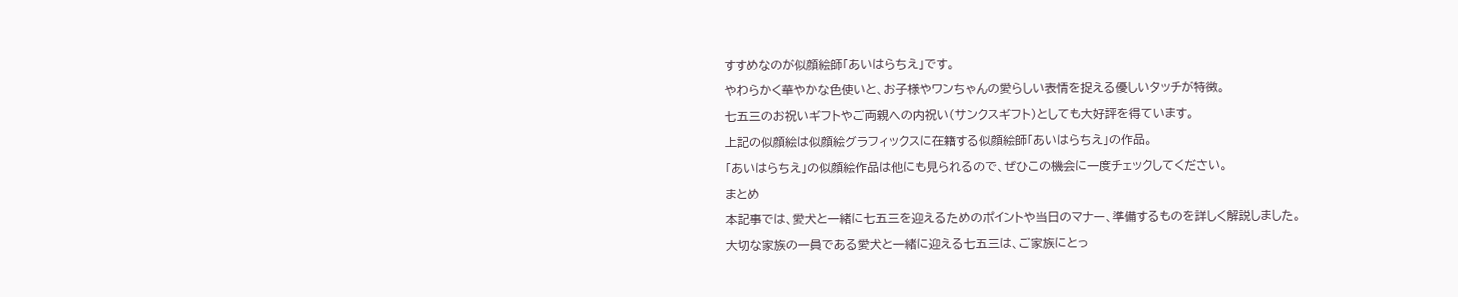すすめなのが似顔絵師「あいはらちえ」です。
やわらかく華やかな色使いと、お子様やワンちゃんの愛らしい表情を捉える優しいタッチが特徴。
七五三のお祝いギフトやご両親への内祝い(サンクスギフト)としても大好評を得ています。
上記の似顔絵は似顔絵グラフィックスに在籍する似顔絵師「あいはらちえ」の作品。
「あいはらちえ」の似顔絵作品は他にも見られるので、ぜひこの機会に一度チェックしてください。
まとめ
本記事では、愛犬と一緒に七五三を迎えるためのポイントや当日のマナー、準備するものを詳しく解説しました。
大切な家族の一員である愛犬と一緒に迎える七五三は、ご家族にとっ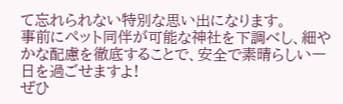て忘れられない特別な思い出になります。
事前にペット同伴が可能な神社を下調べし、細やかな配慮を徹底することで、安全で素晴らしい一日を過ごせますよ!
ぜひ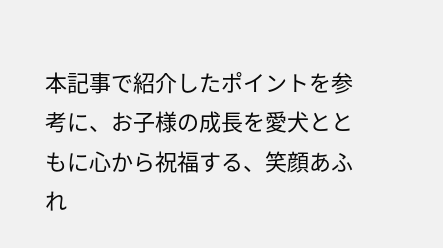本記事で紹介したポイントを参考に、お子様の成長を愛犬とともに心から祝福する、笑顔あふれ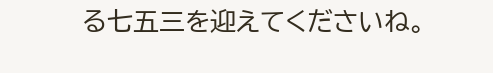る七五三を迎えてくださいね。